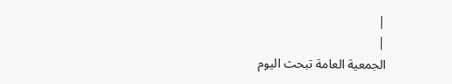|
|
الجمعية العامة تبحث اليوم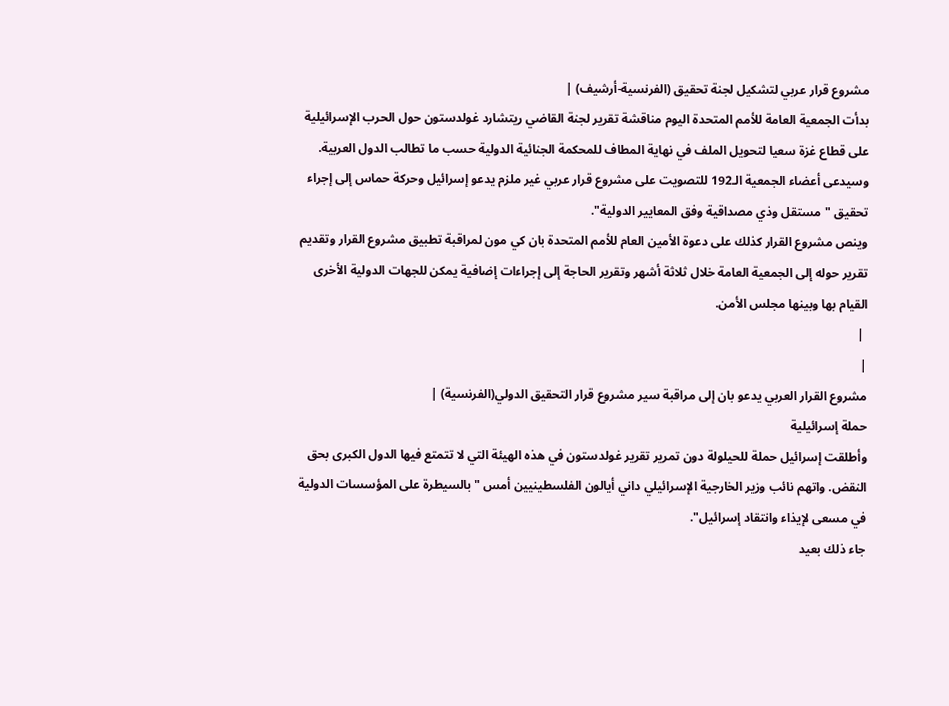مشروع قرار عربي لتشكيل لجنة تحقيق (الفرنسية-أرشيف) |
بدأت الجمعية العامة للأمم المتحدة اليوم مناقشة تقرير لجنة القاضي ريتشارد غولدستون حول الحرب الإسرائيلية على قطاع غزة سعيا لتحويل الملف في نهاية المطاف للمحكمة الجنائية الدولية حسب ما تطالب الدول العربية.
وسيدعى أعضاء الجمعية الـ192 للتصويت على مشروع قرار عربي غير ملزم يدعو إسرائيل وحركة حماس إلى إجراء تحقيق "مستقل وذي مصداقية وفق المعايير الدولية".
وينص مشروع القرار كذلك على دعوة الأمين العام للأمم المتحدة بان كي مون لمراقبة تطبيق مشروع القرار وتقديم تقرير حوله إلى الجمعية العامة خلال ثلاثة أشهر وتقرير الحاجة إلى إجراءات إضافية يمكن للجهات الدولية الأخرى القيام بها وبينها مجلس الأمن.
 |
|
مشروع القرار العربي يدعو بان إلى مراقبة سير مشروع قرار التحقيق الدولي(الفرنسية) |
حملة إسرائيلية
وأطلقت إسرائيل حملة للحيلولة دون تمرير تقرير غولدستون في هذه الهيئة التي لا تتمتع فيها الدول الكبرى بحق النقض. واتهم نائب وزير الخارجية الإسرائيلي داني أيالون الفلسطينيين أمس "بالسيطرة على المؤسسات الدولية في مسعى لإيذاء وانتقاد إسرائيل".
جاء ذلك بعيد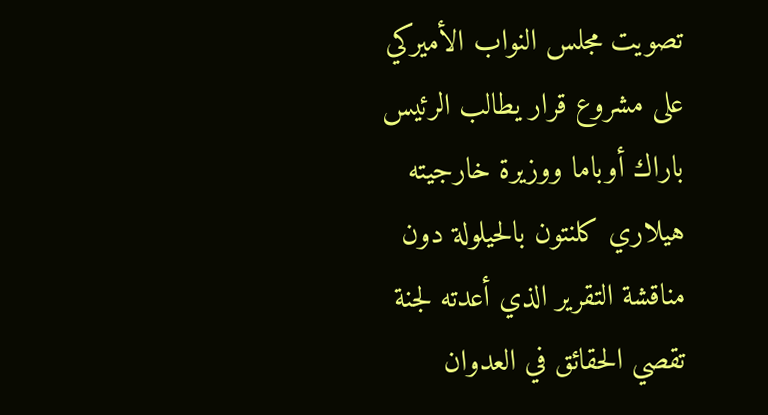تصويت مجلس النواب الأميركي على مشروع قرار يطالب الرئيس باراك أوباما ووزيرة خارجيته هيلاري كلنتون بالحيلولة دون مناقشة التقرير الذي أعدته لجنة تقصي الحقائق في العدوان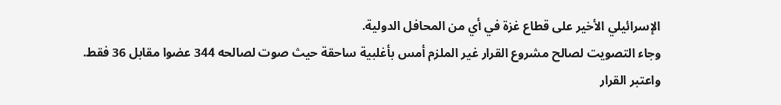الإسرائيلي الأخير على قطاع غزة في أي من المحافل الدولية.
وجاء التصويت لصالح مشروع القرار غير الملزم أمس بأغلبية ساحقة حيث صوت لصالحه 344 عضوا مقابل 36 فقط.
واعتبر القرار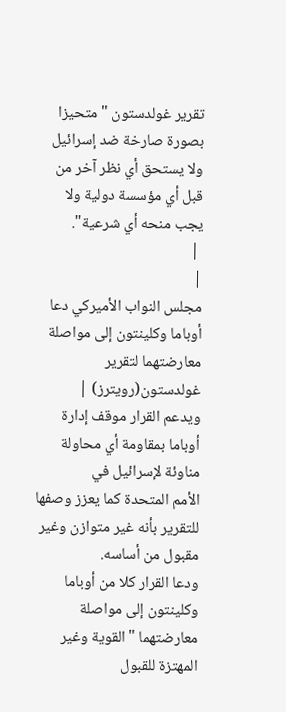تقرير غولدستون "متحيزا بصورة صارخة ضد إسرائيل ولا يستحق أي نظر آخر من قبل أي مؤسسة دولية ولا يجب منحه أي شرعية".
 |
|
مجلس النواب الأميركي دعا أوباما وكلينتون إلى مواصلة معارضتهما لتقرير غولدستون(رويترز) |
ويدعم القرار موقف إدارة أوباما بمقاومة أي محاولة مناوئة لإسرائيل في
الأمم المتحدة كما يعزز وصفها للتقرير بأنه غير متوازن وغير مقبول من أساسه.
ودعا القرار كلا من أوباما وكلينتون إلى مواصلة معارضتهما "القوية وغير المهتزة للقبول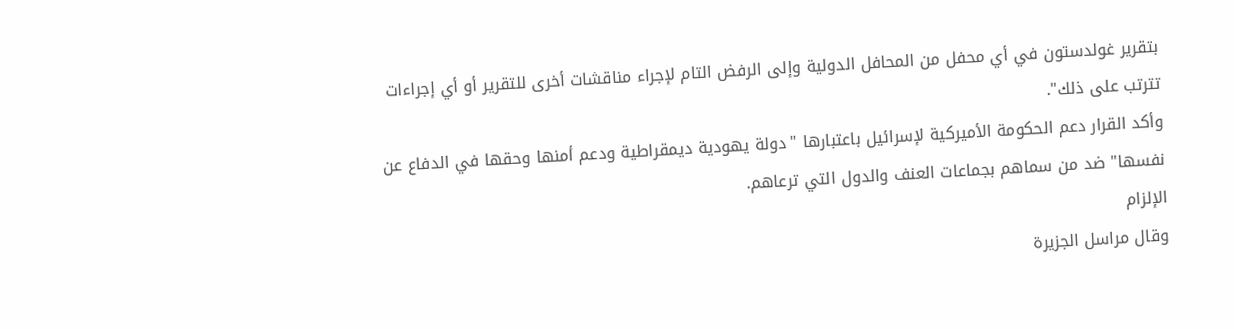بتقرير غولدستون في أي محفل من المحافل الدولية وإلى الرفض التام لإجراء مناقشات أخرى للتقرير أو أي إجراءات تترتب على ذلك".
وأكد القرار دعم الحكومة الأميركية لإسرائيل باعتبارها "دولة يهودية ديمقراطية ودعم أمنها وحقها في الدفاع عن نفسها" ضد من سماهم بجماعات العنف والدول التي ترعاهم.
الإلزام
وقال مراسل الجزيرة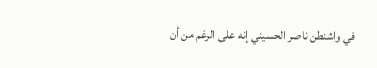في واشنطن ناصر الحسيني إنه على الرغم من أن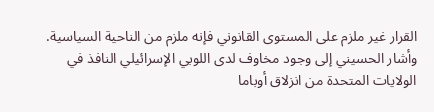القرار غير ملزم على المستوى القانوني فإنه ملزم من الناحية السياسية.
وأشار الحسيني إلى وجود مخاوف لدى اللوبي الإسرائيلي النافذ في الولايات المتحدة من انزلاق أوباما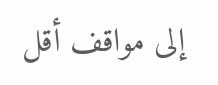إلى مواقف أقل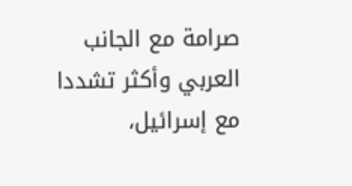صرامة مع الجانب العربي وأكثر تشددا مع إسرائيل،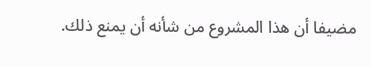مضيفا أن هذا المشروع من شأنه أن يمنع ذلك.